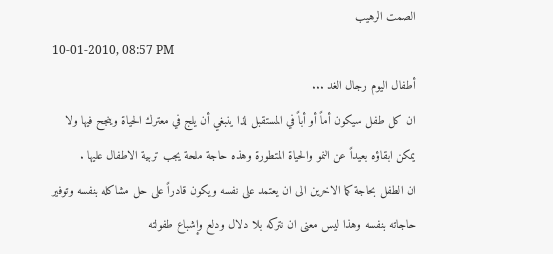الصمت الرهيب
10-01-2010, 08:57 PM
أطفال اليوم رجال الغد ...
ان كل طفل سيكون أماً أو أباً في المستقبل لذا ينبغي أن يلج في معترك الحياة وينجح فيها ولا يمكن ابقاؤه بعيداً عن النمو والحياة المتطورة وهذه حاجة ملحة يجب تربية الاطفال عليها .
ان الطفل بحاجة كما الاخرين الى ان يعتمد على نفسه ويكون قادراً على حل مشاكله بنفسه وتوفير حاجاته بنفسه وهذا ليس معنى ان نتركه بلا دلال ودلع وإشباع طفولته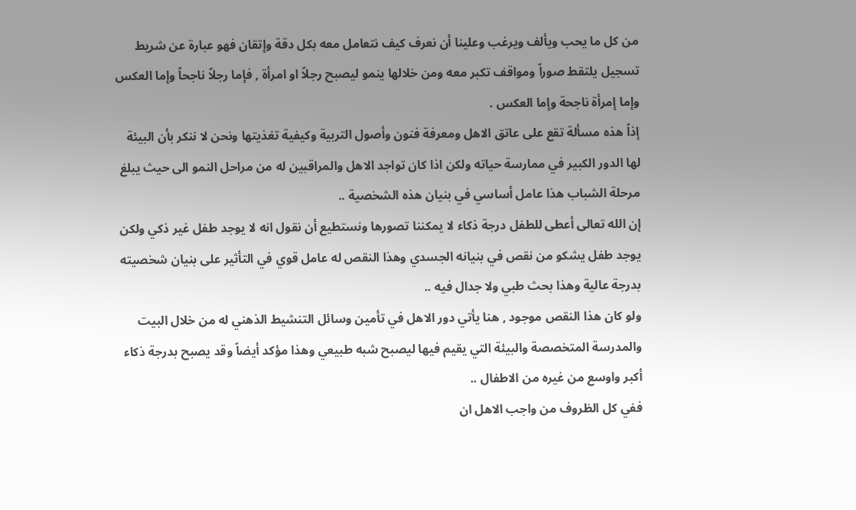من كل ما يحب ويألف ويرغب وعلينا أن نعرف كيف نتعامل معه بكل دقة وإتقان فهو عبارة عن شريط تسجيل يلتقط صوراً ومواقف تكبر معه ومن خلالها ينمو ليصبح رجلاً او امرأة , فإما رجلاً ناجحاً وإما العكس وإما إمرأة ناجحة وإما العكس .
إذاً هذه مسألة تقع على عاتق الاهل ومعرفة فنون وأصول التربية وكيفية تغذيتها ونحن لا ننكر بأن البيئة لها الدور الكبير في ممارسة حياته ولكن اذا كان تواجد الاهل والمراقبين له من مراحل النمو الى حيث يبلغ مرحلة الشباب هذا عامل أساسي في بنيان هذه الشخصية ..
إن الله تعالى أعطى للطفل درجة ذكاء لا يمكننا تصورها ونستطيع أن نقول انه لا يوجد طفل غير ذكي ولكن يوجد طفل يشكو من نقص في بنيانه الجسدي وهذا النقص له عامل قوي في التأثير على بنيان شخصيته بدرجة عالية وهذا بحث طبي ولا جدال فيه ..
ولو كان هذا النقص موجود , هنا يأتي دور الاهل في تأمين وسائل التنشيط الذهني له من خلال البيت والمدرسة المتخصصة والبيئة التي يقيم فيها ليصبح شبه طبيعي وهذا مؤكد أيضاً وقد يصبح بدرجة ذكاء أكبر واوسع من غيره من الاطفال ..
ففي كل الظروف من واجب الاهل ان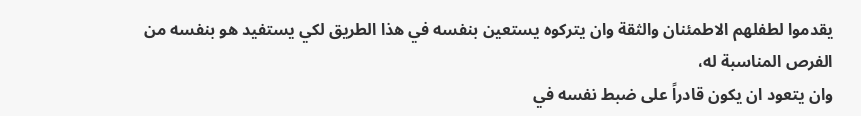يقدموا لطفلهم الاطمئنان والثقة وان يتركوه يستعين بنفسه في هذا الطريق لكي يستفيد هو بنفسه من الفرص المناسبة له،
وان يتعود ان يكون قادراً على ضبط نفسه في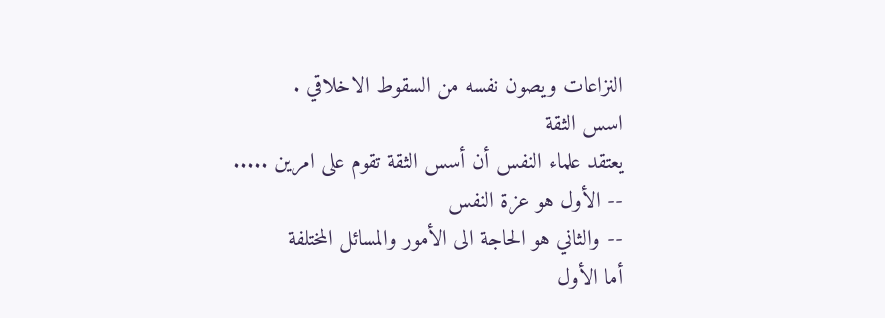النزاعات ويصون نفسه من السقوط الاخلاقي .
اسس الثقة
يعتقد علماء النفس أن أسس الثقة تقوم على امرين .....
-- الأول هو عزة النفس
-- والثاني هو الحاجة الى الأمور والمسائل المختلفة
أما الأول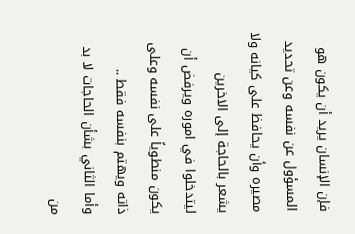فإن الإنسان يريد أن يكون هو المسؤول عن نفسه وعن تحديد مصيره وأن يحافظ على كيانه ولا يشعر بالحاجة إلى الاخرين ليتدخلوا في اموره ويرفض أن يكون منطوياً على نفسه وعلى ذاته ويهتم بنفسه فقط ..
وأما الثاني بشأن الحاجات لا بد من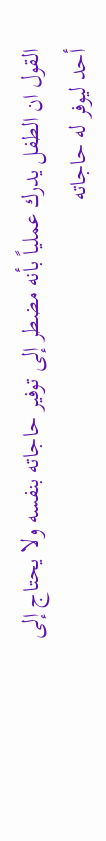القول ان الطفل يدرك عملياً بأنه مضطر إلى توفير حاجاته بنفسه ولا يحتاج إلى أحد ليوفر له حاجاته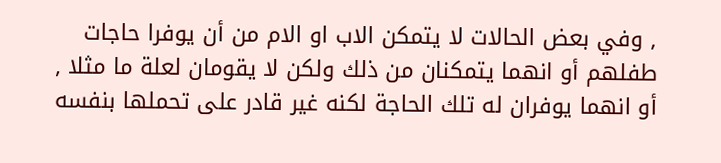, وفي بعض الحالات لا يتمكن الاب او الام من أن يوفرا حاجات طفلهم أو انهما يتمكنان من ذلك ولكن لا يقومان لعلة ما مثلا , أو انهما يوفران له تلك الحاجة لكنه غير قادر على تحملها بنفسه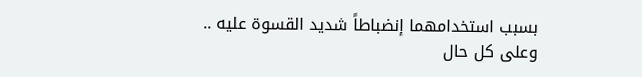بسبب استخدامهما إنضباطاً شديد القسوة عليه ..
وعلى كل حال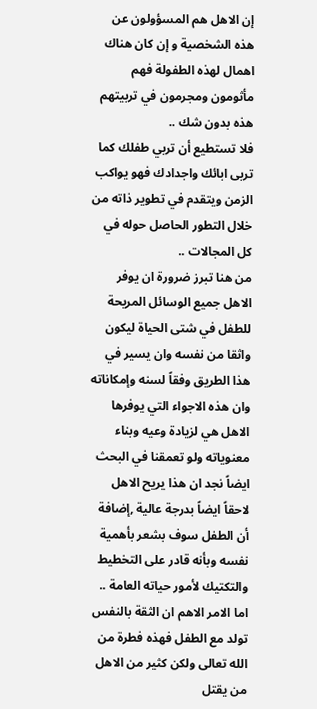إن الاهل هم المسؤولون عن هذه الشخصية و إن كان هناك اهمال لهذه الطفولة فهم مأثومون ومجرمون في تربيتهم هذه بدون شك ..
فلا تستطيع أن تربي طفلك كما تربى ابائك واجدادك فهو يواكب الزمن ويتقدم في تطوير ذاته من خلال التطور الحاصل حوله في كل المجالات ..
من هنا تبرز ضرورة ان يوفر الاهل جميع الوسائل المريحة للطفل في شتى الحياة ليكون واثقا من نفسه وان يسير في هذا الطريق وفقاً لسنه وإمكاناته وان هذه الاجواء التي يوفرها الاهل هي لزيادة وعيه وبناء معنوياته ولو تعمقنا في البحث ايضاً نجد ان هذا يريح الاهل لاحقاً ايضاً بدرجة عالية ,إضافة أن الطفل سوف بشعر بأهمية نفسه وبأنه قادر على التخطيط والتكتيك لأمور حياته العامة ..
اما الامر الاهم ان الثقة بالنفس تولد مع الطفل فهذه فطرة من الله تعالى ولكن كثير من الاهل من يقتل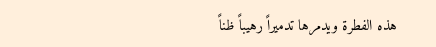هذه الفطرة ويدمرها تدميراً رهيباً ظناً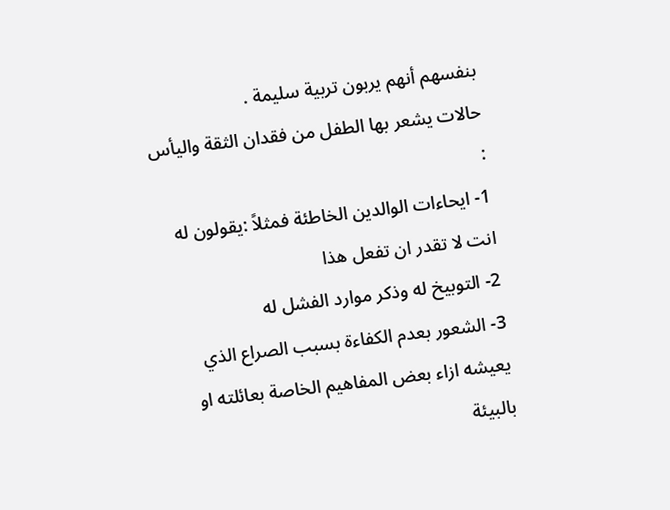بنفسهم أنهم يربون تربية سليمة .
حالات يشعر بها الطفل من فقدان الثقة واليأس :
1- ايحاءات الوالدين الخاطئة فمثلاً :يقولون له انت لا تقدر ان تفعل هذا
2- التوبيخ له وذكر موارد الفشل له
3- الشعور بعدم الكفاءة بسبب الصراع الذي يعيشه ازاء بعض المفاهيم الخاصة بعائلته او بالبيئة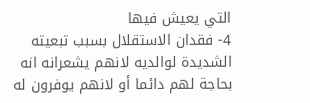التي يعيش فيها
4- فقدان الاستقلال بسبب تبعيته الشديدة لوالديه لانهم يشعرانه انه بحاجة لهم دائما أو لانهم يوفرون له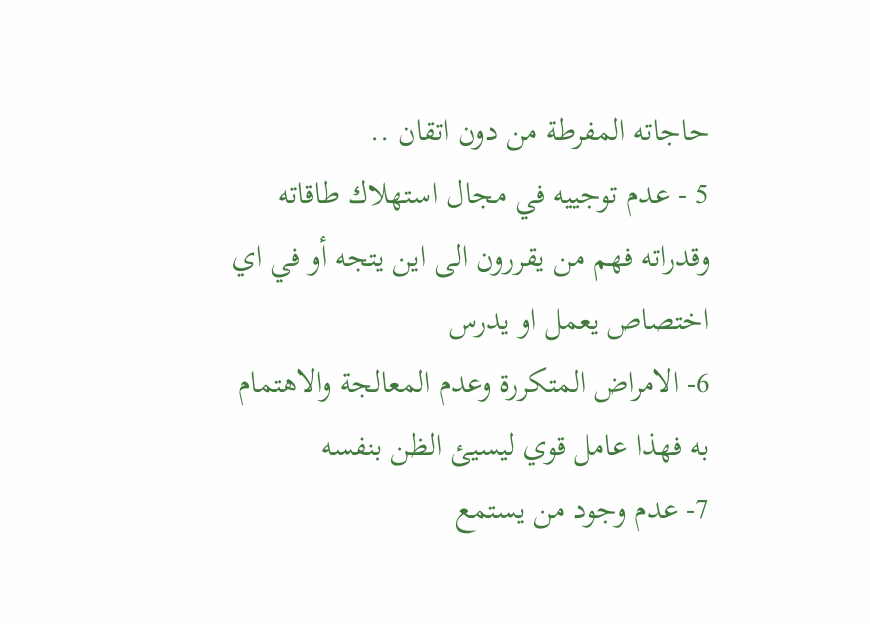حاجاته المفرطة من دون اتقان ..
5 - عدم توجييه في مجال استهلاك طاقاته وقدراته فهم من يقررون الى اين يتجه أو في اي اختصاص يعمل او يدرس
6- الامراض المتكررة وعدم المعالجة والاهتمام به فهذا عامل قوي ليسيئ الظن بنفسه
7- عدم وجود من يستمع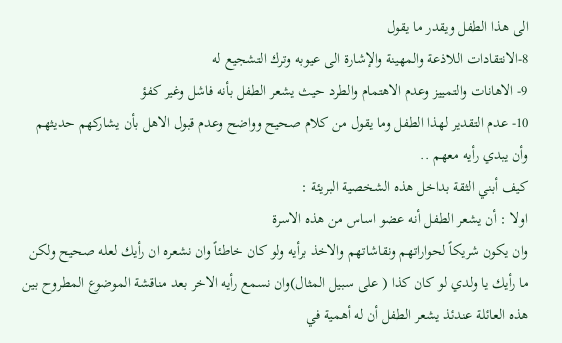الى هذا الطفل ويقدر ما يقول
8-الانتقادات اللاذعة والمهينة والإشارة الى عيوبه وترك التشجيع له
9- الاهانات والتمييز وعدم الاهتمام والطرد حيث يشعر الطفل بأنه فاشل وغير كفؤ
10- عدم التقدير لهذا الطفل وما يقول من كلام صحيح وواضح وعدم قبول الاهل بأن يشاركهم حديثهم وأن يبدي رأيه معهم ..
كيف أبني الثقة بداخل هذه الشخصية البريئة :
اولا : أن يشعر الطفل أنه عضو اساس من هذه الاسرة
وان يكون شريكاً لحواراتهم ونقاشاتهم والاخذ برأيه ولو كان خاطئاً وان نشعره ان رأيك لعله صحيح ولكن ما رأيك يا ولدي لو كان كذا ( على سبيل المثال)وان نسمع رأيه الاخر بعد مناقشة الموضوع المطروح بين هذه العائلة عندئذ يشعر الطفل أن له أهمية في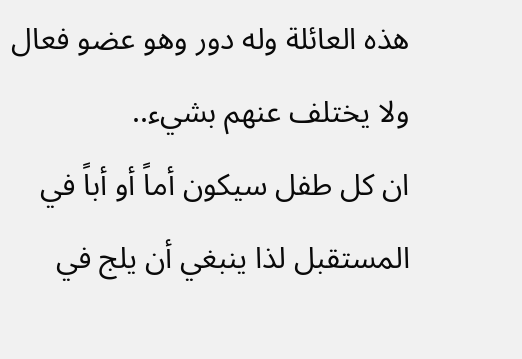هذه العائلة وله دور وهو عضو فعال ولا يختلف عنهم بشيء..
ان كل طفل سيكون أماً أو أباً في المستقبل لذا ينبغي أن يلج في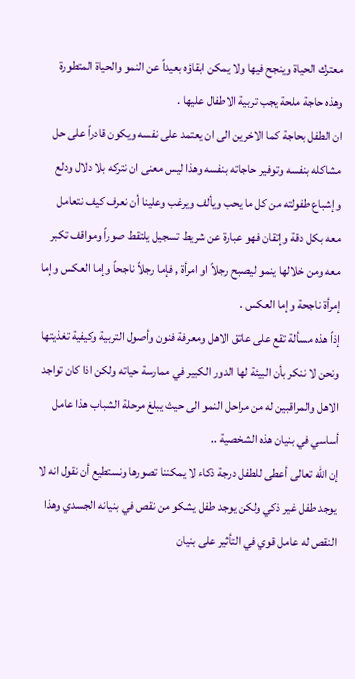معترك الحياة وينجح فيها ولا يمكن ابقاؤه بعيداً عن النمو والحياة المتطورة وهذه حاجة ملحة يجب تربية الاطفال عليها .
ان الطفل بحاجة كما الاخرين الى ان يعتمد على نفسه ويكون قادراً على حل مشاكله بنفسه وتوفير حاجاته بنفسه وهذا ليس معنى ان نتركه بلا دلال ودلع وإشباع طفولته من كل ما يحب ويألف ويرغب وعلينا أن نعرف كيف نتعامل معه بكل دقة وإتقان فهو عبارة عن شريط تسجيل يلتقط صوراً ومواقف تكبر معه ومن خلالها ينمو ليصبح رجلاً او امرأة , فإما رجلاً ناجحاً وإما العكس وإما إمرأة ناجحة وإما العكس .
إذاً هذه مسألة تقع على عاتق الاهل ومعرفة فنون وأصول التربية وكيفية تغذيتها ونحن لا ننكر بأن البيئة لها الدور الكبير في ممارسة حياته ولكن اذا كان تواجد الاهل والمراقبين له من مراحل النمو الى حيث يبلغ مرحلة الشباب هذا عامل أساسي في بنيان هذه الشخصية ..
إن الله تعالى أعطى للطفل درجة ذكاء لا يمكننا تصورها ونستطيع أن نقول انه لا يوجد طفل غير ذكي ولكن يوجد طفل يشكو من نقص في بنيانه الجسدي وهذا النقص له عامل قوي في التأثير على بنيان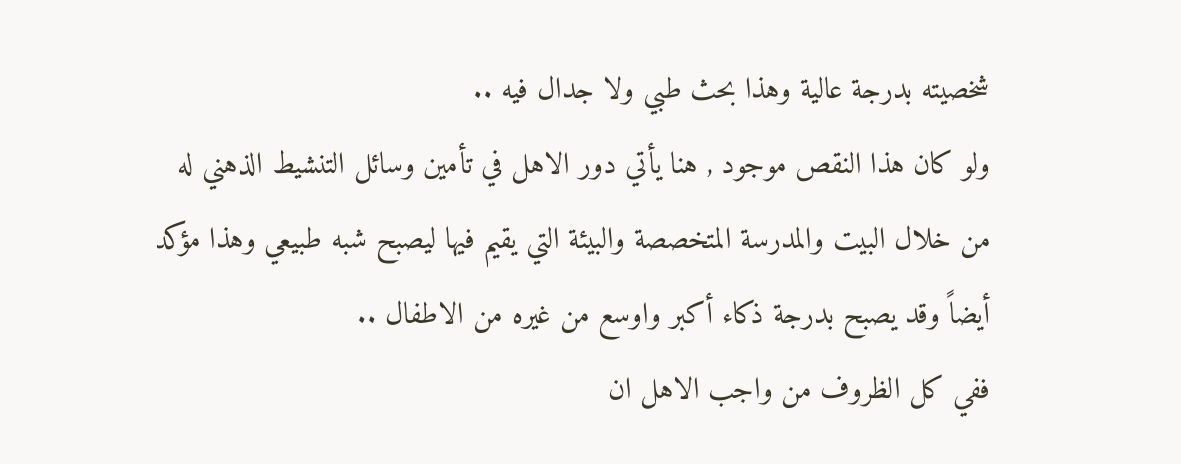شخصيته بدرجة عالية وهذا بحث طبي ولا جدال فيه ..
ولو كان هذا النقص موجود , هنا يأتي دور الاهل في تأمين وسائل التنشيط الذهني له من خلال البيت والمدرسة المتخصصة والبيئة التي يقيم فيها ليصبح شبه طبيعي وهذا مؤكد أيضاً وقد يصبح بدرجة ذكاء أكبر واوسع من غيره من الاطفال ..
ففي كل الظروف من واجب الاهل ان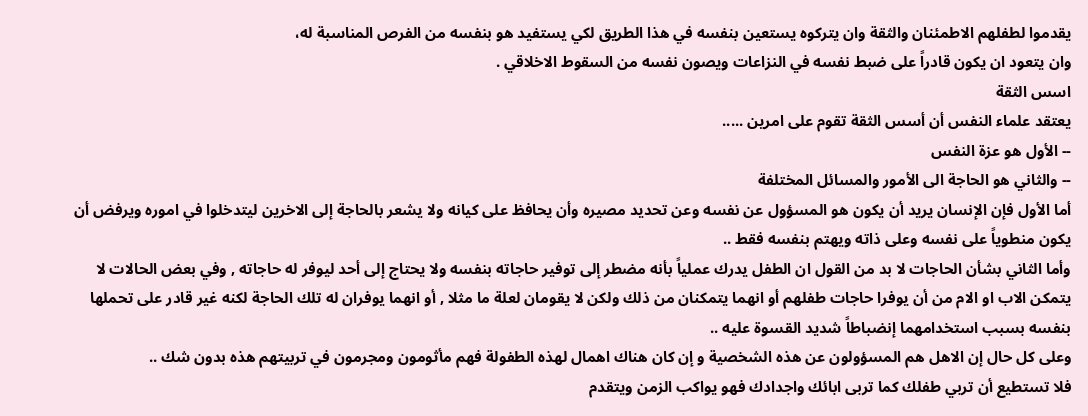يقدموا لطفلهم الاطمئنان والثقة وان يتركوه يستعين بنفسه في هذا الطريق لكي يستفيد هو بنفسه من الفرص المناسبة له،
وان يتعود ان يكون قادراً على ضبط نفسه في النزاعات ويصون نفسه من السقوط الاخلاقي .
اسس الثقة
يعتقد علماء النفس أن أسس الثقة تقوم على امرين .....
-- الأول هو عزة النفس
-- والثاني هو الحاجة الى الأمور والمسائل المختلفة
أما الأول فإن الإنسان يريد أن يكون هو المسؤول عن نفسه وعن تحديد مصيره وأن يحافظ على كيانه ولا يشعر بالحاجة إلى الاخرين ليتدخلوا في اموره ويرفض أن يكون منطوياً على نفسه وعلى ذاته ويهتم بنفسه فقط ..
وأما الثاني بشأن الحاجات لا بد من القول ان الطفل يدرك عملياً بأنه مضطر إلى توفير حاجاته بنفسه ولا يحتاج إلى أحد ليوفر له حاجاته , وفي بعض الحالات لا يتمكن الاب او الام من أن يوفرا حاجات طفلهم أو انهما يتمكنان من ذلك ولكن لا يقومان لعلة ما مثلا , أو انهما يوفران له تلك الحاجة لكنه غير قادر على تحملها بنفسه بسبب استخدامهما إنضباطاً شديد القسوة عليه ..
وعلى كل حال إن الاهل هم المسؤولون عن هذه الشخصية و إن كان هناك اهمال لهذه الطفولة فهم مأثومون ومجرمون في تربيتهم هذه بدون شك ..
فلا تستطيع أن تربي طفلك كما تربى ابائك واجدادك فهو يواكب الزمن ويتقدم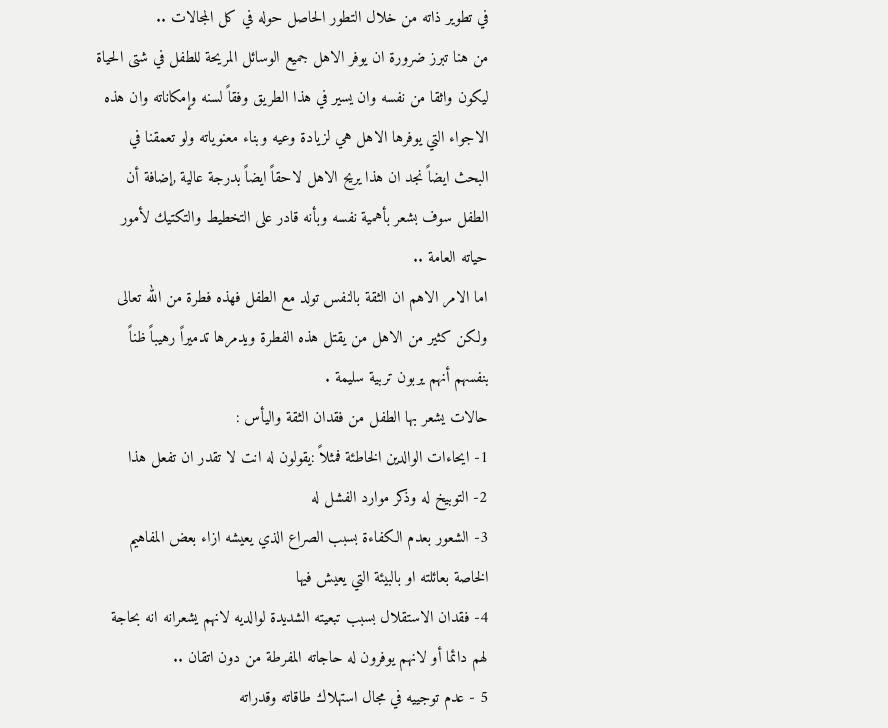في تطوير ذاته من خلال التطور الحاصل حوله في كل المجالات ..
من هنا تبرز ضرورة ان يوفر الاهل جميع الوسائل المريحة للطفل في شتى الحياة ليكون واثقا من نفسه وان يسير في هذا الطريق وفقاً لسنه وإمكاناته وان هذه الاجواء التي يوفرها الاهل هي لزيادة وعيه وبناء معنوياته ولو تعمقنا في البحث ايضاً نجد ان هذا يريح الاهل لاحقاً ايضاً بدرجة عالية ,إضافة أن الطفل سوف بشعر بأهمية نفسه وبأنه قادر على التخطيط والتكتيك لأمور حياته العامة ..
اما الامر الاهم ان الثقة بالنفس تولد مع الطفل فهذه فطرة من الله تعالى ولكن كثير من الاهل من يقتل هذه الفطرة ويدمرها تدميراً رهيباً ظناً بنفسهم أنهم يربون تربية سليمة .
حالات يشعر بها الطفل من فقدان الثقة واليأس :
1- ايحاءات الوالدين الخاطئة فمثلاً :يقولون له انت لا تقدر ان تفعل هذا
2- التوبيخ له وذكر موارد الفشل له
3- الشعور بعدم الكفاءة بسبب الصراع الذي يعيشه ازاء بعض المفاهيم الخاصة بعائلته او بالبيئة التي يعيش فيها
4- فقدان الاستقلال بسبب تبعيته الشديدة لوالديه لانهم يشعرانه انه بحاجة لهم دائما أو لانهم يوفرون له حاجاته المفرطة من دون اتقان ..
5 - عدم توجييه في مجال استهلاك طاقاته وقدراته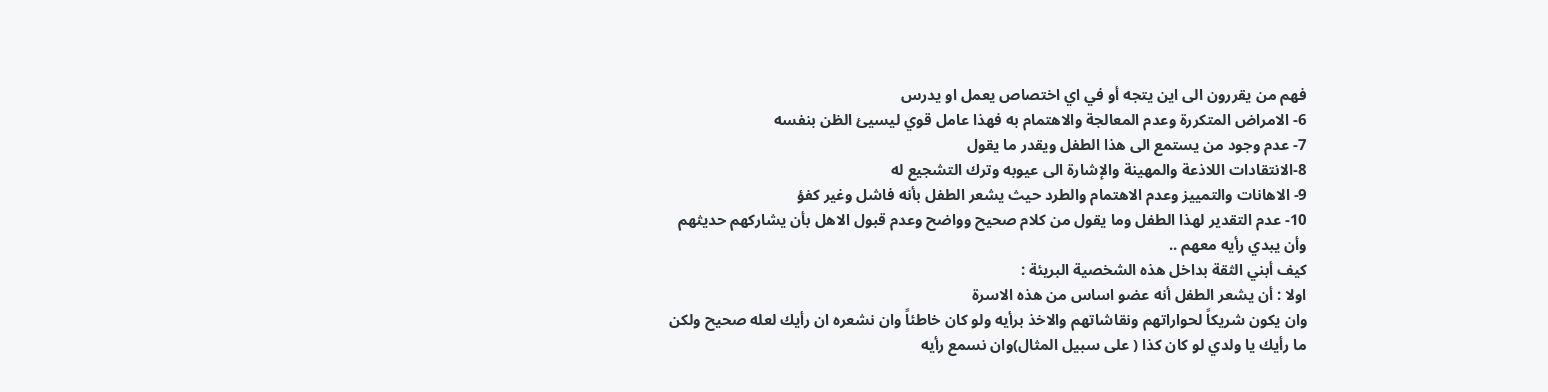فهم من يقررون الى اين يتجه أو في اي اختصاص يعمل او يدرس
6- الامراض المتكررة وعدم المعالجة والاهتمام به فهذا عامل قوي ليسيئ الظن بنفسه
7- عدم وجود من يستمع الى هذا الطفل ويقدر ما يقول
8-الانتقادات اللاذعة والمهينة والإشارة الى عيوبه وترك التشجيع له
9- الاهانات والتمييز وعدم الاهتمام والطرد حيث يشعر الطفل بأنه فاشل وغير كفؤ
10- عدم التقدير لهذا الطفل وما يقول من كلام صحيح وواضح وعدم قبول الاهل بأن يشاركهم حديثهم وأن يبدي رأيه معهم ..
كيف أبني الثقة بداخل هذه الشخصية البريئة :
اولا : أن يشعر الطفل أنه عضو اساس من هذه الاسرة
وان يكون شريكاً لحواراتهم ونقاشاتهم والاخذ برأيه ولو كان خاطئاً وان نشعره ان رأيك لعله صحيح ولكن ما رأيك يا ولدي لو كان كذا ( على سبيل المثال)وان نسمع رأيه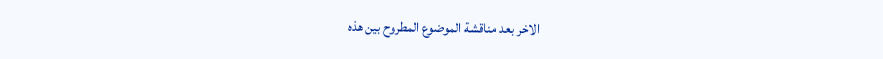الاخر بعد مناقشة الموضوع المطروح بين هذه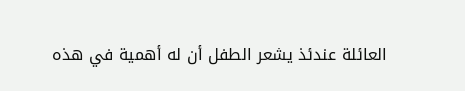العائلة عندئذ يشعر الطفل أن له أهمية في هذه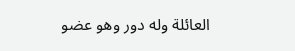العائلة وله دور وهو عضو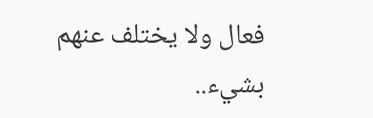فعال ولا يختلف عنهم بشيء..